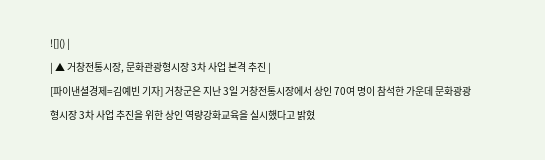![]() |
| ▲ 거창전통시장, 문화관광형시장 3차 사업 본격 추진 |
[파이낸셜경제=김예빈 기자] 거창군은 지난 3일 거창전통시장에서 상인 70여 명이 참석한 가운데 문화광광형시장 3차 사업 추진을 위한 상인 역량강화교육을 실시했다고 밝혔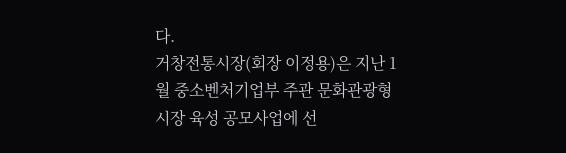다.
거창전통시장(회장 이정용)은 지난 1월 중소벤처기업부 주관 문화관광형시장 육성 공모사업에 선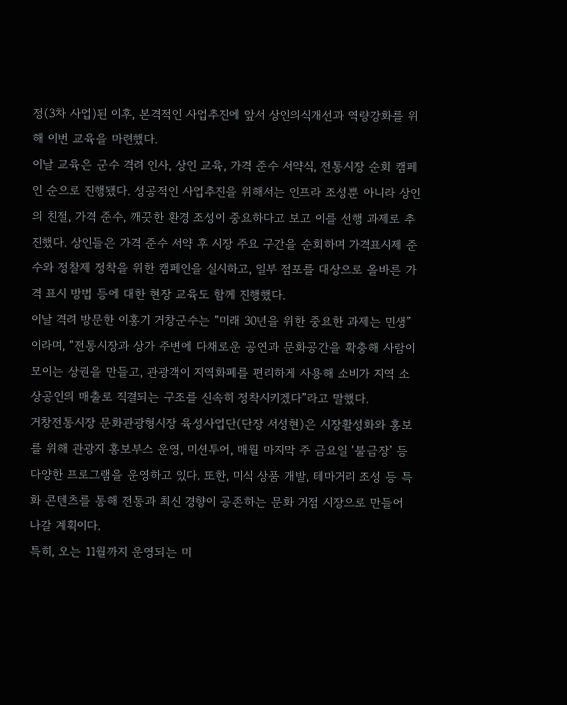정(3차 사업)된 이후, 본격적인 사업추진에 앞서 상인의식개선과 역량강화를 위해 이번 교육을 마련했다.
이날 교육은 군수 격려 인사, 상인 교육, 가격 준수 서약식, 전통시장 순회 캠페인 순으로 진행됐다. 성공적인 사업추진을 위해서는 인프라 조성뿐 아니라 상인의 친절, 가격 준수, 깨끗한 환경 조성이 중요하다고 보고 이를 선행 과제로 추진했다. 상인들은 가격 준수 서약 후 시장 주요 구간을 순회하며 가격표시제 준수와 정찰제 정착을 위한 캠페인을 실시하고, 일부 점포를 대상으로 올바른 가격 표시 방법 등에 대한 현장 교육도 함께 진행했다.
이날 격려 방문한 이홍기 거창군수는 “미래 30년을 위한 중요한 과제는 민생”이라며, “전통시장과 상가 주변에 다채로운 공연과 문화공간을 확충해 사람이 모이는 상권을 만들고, 관광객이 지역화폐를 편리하게 사용해 소비가 지역 소상공인의 매출로 직결되는 구조를 신속히 정착시키겠다”라고 말했다.
거창전통시장 문화관광형시장 육성사업단(단장 서성현)은 시장활성화와 홍보를 위해 관광지 홍보부스 운영, 미션투어, 매월 마지막 주 금요일 ‘불금장’ 등 다양한 프로그램을 운영하고 있다. 또한, 미식 상품 개발, 테마거리 조성 등 특화 콘텐츠를 통해 전통과 최신 경향이 공존하는 문화 거점 시장으로 만들어 나갈 계획이다.
특히, 오는 11월까지 운영되는 미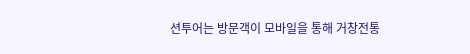션투어는 방문객이 모바일을 통해 거창전통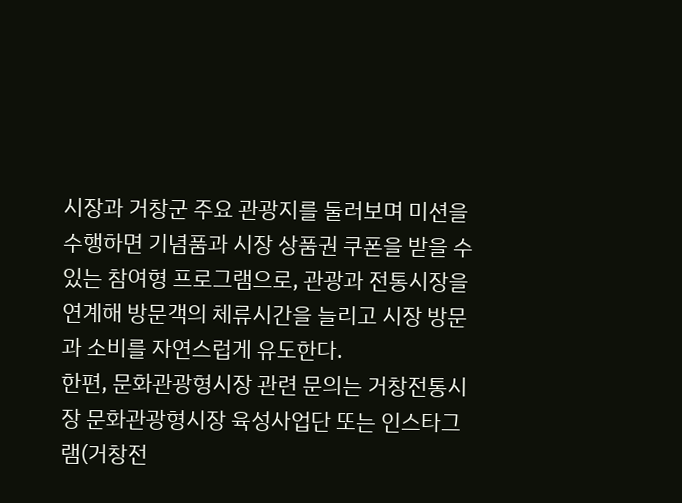시장과 거창군 주요 관광지를 둘러보며 미션을 수행하면 기념품과 시장 상품권 쿠폰을 받을 수 있는 참여형 프로그램으로, 관광과 전통시장을 연계해 방문객의 체류시간을 늘리고 시장 방문과 소비를 자연스럽게 유도한다.
한편, 문화관광형시장 관련 문의는 거창전통시장 문화관광형시장 육성사업단 또는 인스타그램(거창전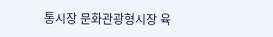통시장 문화관광형시장 육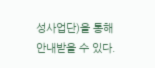성사업단)을 통해 안내받을 수 있다.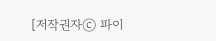[저작권자ⓒ 파이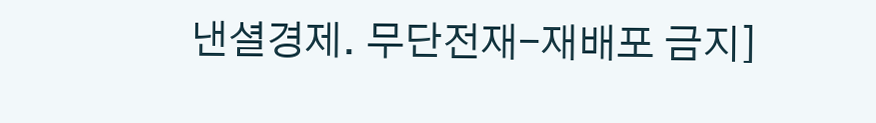낸셜경제. 무단전재-재배포 금지]